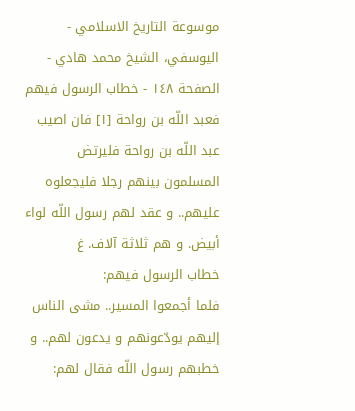موسوعة التاريخ الاسلامي - اليوسفي، الشيخ محمد هادي - الصفحة ١٤٨ - خطاب الرسول فيهم
فعبد اللّه بن رواحة [١] فان اصيب عبد اللّه بن رواحة فليرتض المسلمون بينهم رجلا فليجعلوه عليهم.. و عقد لهم رسول اللّه لواء أبيض. و هم ثلاثة آلاف. غ
خطاب الرسول فيهم:
فلما أجمعوا المسير.. مشى الناس إليهم يودّعونهم و يدعون لهم.. و خطبهم رسول اللّه فقال لهم: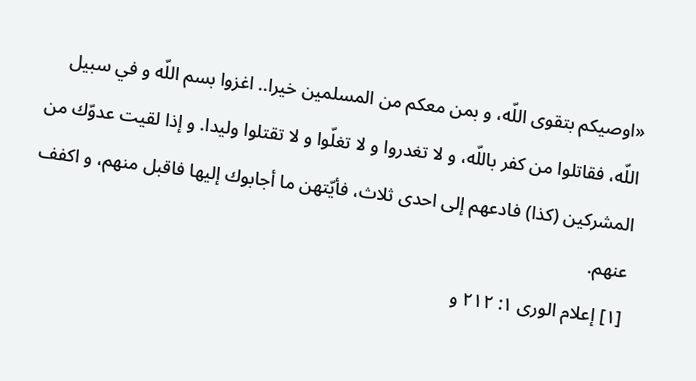«اوصيكم بتقوى اللّه، و بمن معكم من المسلمين خيرا.. اغزوا بسم اللّه و في سبيل اللّه، فقاتلوا من كفر باللّه، و لا تغدروا و لا تغلّوا و لا تقتلوا وليدا. و إذا لقيت عدوّك من المشركين (كذا) فادعهم إلى احدى ثلاث، فأيّتهن ما أجابوك إليها فاقبل منهم، و اكفف عنهم.
[١] إعلام الورى ١: ٢١٢ و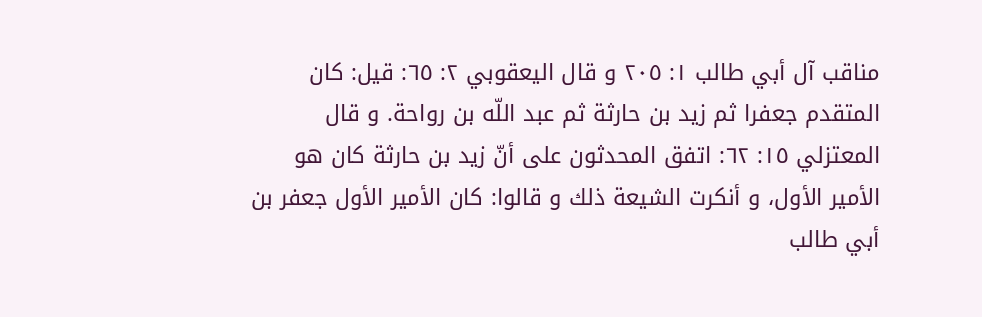مناقب آل أبي طالب ١: ٢٠٥ و قال اليعقوبي ٢: ٦٥: قيل: كان المتقدم جعفرا ثم زيد بن حارثة ثم عبد اللّه بن رواحة. و قال المعتزلي ١٥: ٦٢: اتفق المحدثون على أنّ زيد بن حارثة كان هو الأمير الأول، و أنكرت الشيعة ذلك و قالوا: كان الأمير الأول جعفر بن أبي طالب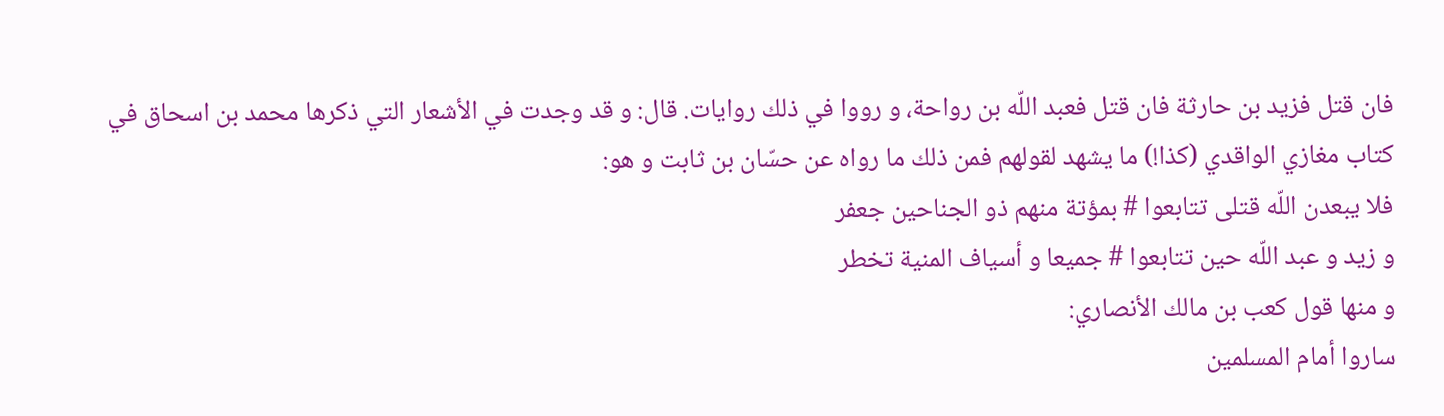فان قتل فزيد بن حارثة فان قتل فعبد اللّه بن رواحة، و رووا في ذلك روايات. قال: و قد وجدت في الأشعار التي ذكرها محمد بن اسحاق في كتاب مغازي الواقدي (كذا!) ما يشهد لقولهم فمن ذلك ما رواه عن حسّان بن ثابت و هو:
فلا يبعدن اللّه قتلى تتابعوا # بمؤتة منهم ذو الجناحين جعفر
و زيد و عبد اللّه حين تتابعوا # جميعا و أسياف المنية تخطر
و منها قول كعب بن مالك الأنصاري:
ساروا أمام المسلمين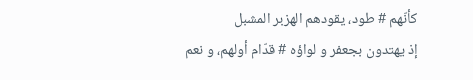كأنّهم # طود، يقودهم الهزبر المشبل
إذ يهتدون بجعفر و لواؤه # قدّام أولهم، و نعم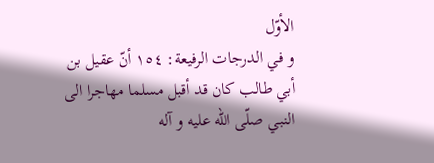الأوّل
و في الدرجات الرفيعة: ١٥٤ أنّ عقيل بن أبي طالب كان قد أقبل مسلما مهاجرا الى النبي صلّى اللّه عليه و آله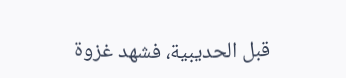قبل الحديبية، فشهد غزوة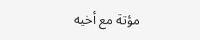مؤتة مع أخيه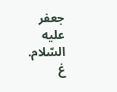جعفر عليه السّلام.
غ